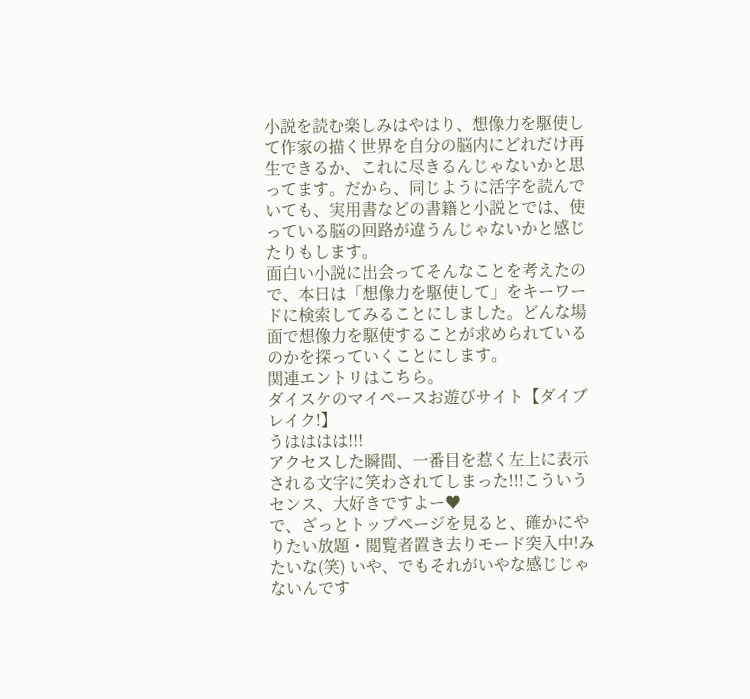小説を読む楽しみはやはり、想像力を駆使して作家の描く世界を自分の脳内にどれだけ再生できるか、これに尽きるんじゃないかと思ってます。だから、同じように活字を読んでいても、実用書などの書籍と小説とでは、使っている脳の回路が違うんじゃないかと感じたりもします。
面白い小説に出会ってそんなことを考えたので、本日は「想像力を駆使して」をキーワードに検索してみることにしました。どんな場面で想像力を駆使することが求められているのかを探っていくことにします。
関連エントリはこちら。
ダイスケのマイペースお遊びサイト【ダイブレイク!】
うはははは!!!
アクセスした瞬間、一番目を惹く左上に表示される文字に笑わされてしまった!!!こういうセンス、大好きですよー♥
で、ざっとトップページを見ると、確かにやりたい放題・閲覧者置き去りモード突入中!みたいな(笑) いや、でもそれがいやな感じじゃないんです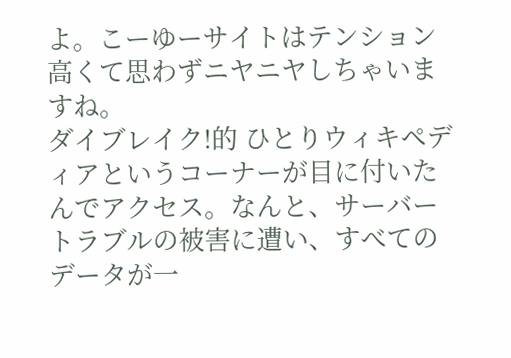よ。こーゆーサイトはテンション高くて思わずニヤニヤしちゃいますね。
ダイブレイク!的 ひとりウィキペディアというコーナーが目に付いたんでアクセス。なんと、サーバートラブルの被害に遭い、すべてのデータが一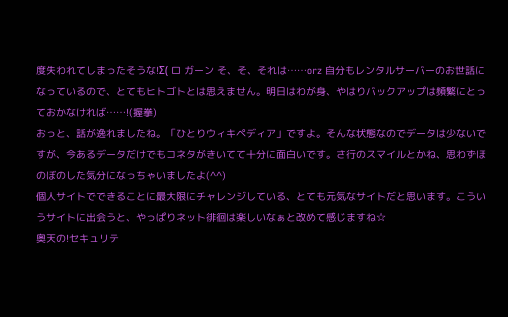度失われてしまったそうな!Σ( ロ ガーン そ、そ、それは……orz 自分もレンタルサーバーのお世話になっているので、とてもヒトゴトとは思えません。明日はわが身、やはりバックアップは頻繁にとっておかなければ……!(握拳)
おっと、話が逸れましたね。「ひとりウィキペディア」ですよ。そんな状態なのでデータは少ないですが、今あるデータだけでもコネタがきいてて十分に面白いです。さ行のスマイルとかね、思わずほのぼのした気分になっちゃいましたよ(^^)
個人サイトでできることに最大限にチャレンジしている、とても元気なサイトだと思います。こういうサイトに出会うと、やっぱりネット徘徊は楽しいなぁと改めて感じますね☆
奥天の!セキュリテ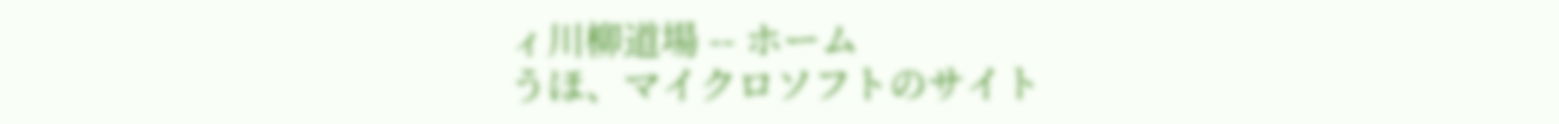ィ川柳道場 -- ホーム
うほ、マイクロソフトのサイト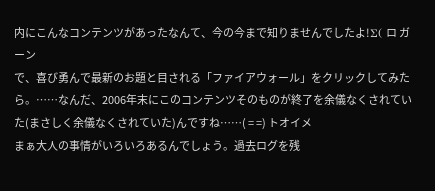内にこんなコンテンツがあったなんて、今の今まで知りませんでしたよ!Σ( ロ ガーン
で、喜び勇んで最新のお題と目される「ファイアウォール」をクリックしてみたら。……なんだ、2006年末にこのコンテンツそのものが終了を余儀なくされていた(まさしく余儀なくされていた)んですね……( = =) トオイメ
まぁ大人の事情がいろいろあるんでしょう。過去ログを残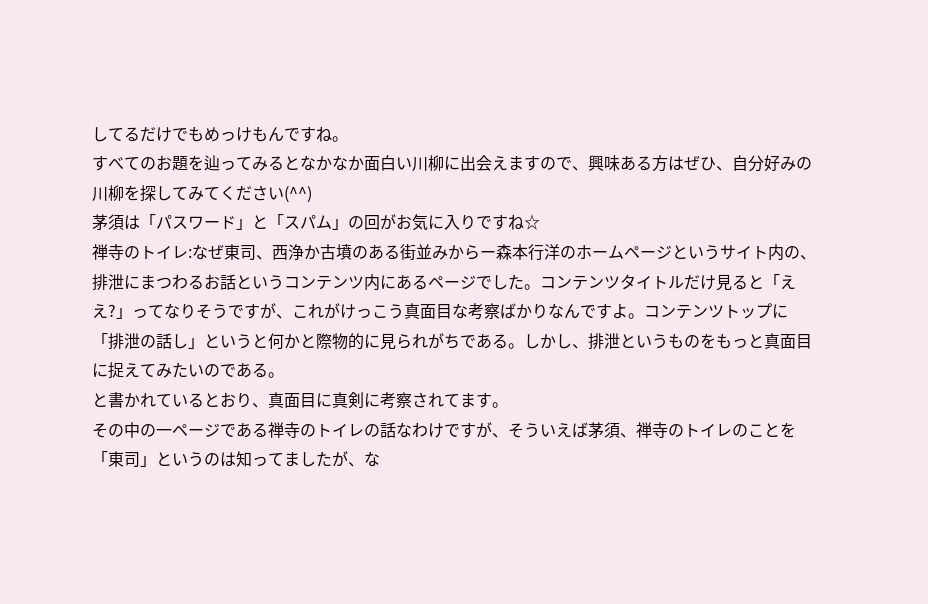してるだけでもめっけもんですね。
すべてのお題を辿ってみるとなかなか面白い川柳に出会えますので、興味ある方はぜひ、自分好みの川柳を探してみてください(^^)
茅須は「パスワード」と「スパム」の回がお気に入りですね☆
禅寺のトイレ:なぜ東司、西浄か古墳のある街並みからー森本行洋のホームページというサイト内の、排泄にまつわるお話というコンテンツ内にあるページでした。コンテンツタイトルだけ見ると「ええ?」ってなりそうですが、これがけっこう真面目な考察ばかりなんですよ。コンテンツトップに
「排泄の話し」というと何かと際物的に見られがちである。しかし、排泄というものをもっと真面目に捉えてみたいのである。
と書かれているとおり、真面目に真剣に考察されてます。
その中の一ページである禅寺のトイレの話なわけですが、そういえば茅須、禅寺のトイレのことを「東司」というのは知ってましたが、な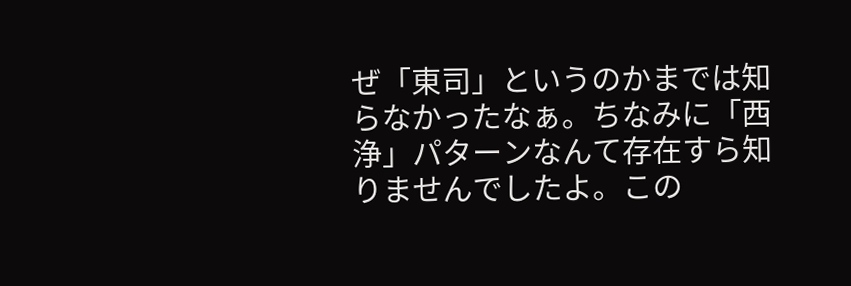ぜ「東司」というのかまでは知らなかったなぁ。ちなみに「西浄」パターンなんて存在すら知りませんでしたよ。この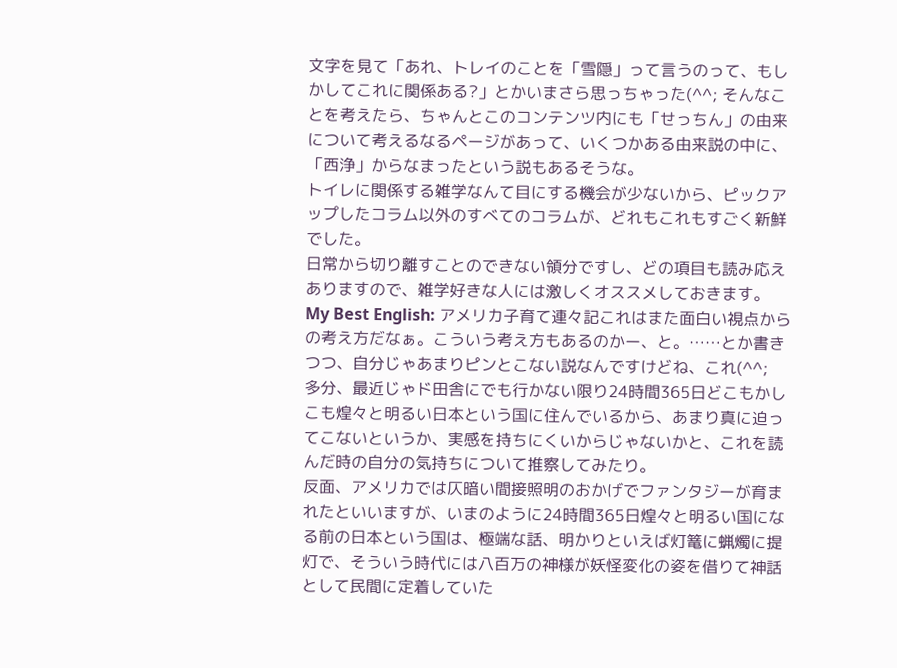文字を見て「あれ、トレイのことを「雪隠」って言うのって、もしかしてこれに関係ある?」とかいまさら思っちゃった(^^; そんなことを考えたら、ちゃんとこのコンテンツ内にも「せっちん」の由来について考えるなるページがあって、いくつかある由来説の中に、「西浄」からなまったという説もあるそうな。
トイレに関係する雑学なんて目にする機会が少ないから、ピックアップしたコラム以外のすべてのコラムが、どれもこれもすごく新鮮でした。
日常から切り離すことのできない領分ですし、どの項目も読み応えありますので、雑学好きな人には激しくオススメしておきます。
My Best English: アメリカ子育て連々記これはまた面白い視点からの考え方だなぁ。こういう考え方もあるのかー、と。……とか書きつつ、自分じゃあまりピンとこない説なんですけどね、これ(^^;
多分、最近じゃド田舎にでも行かない限り24時間365日どこもかしこも煌々と明るい日本という国に住んでいるから、あまり真に迫ってこないというか、実感を持ちにくいからじゃないかと、これを読んだ時の自分の気持ちについて推察してみたり。
反面、アメリカでは仄暗い間接照明のおかげでファンタジーが育まれたといいますが、いまのように24時間365日煌々と明るい国になる前の日本という国は、極端な話、明かりといえば灯篭に蝋燭に提灯で、そういう時代には八百万の神様が妖怪変化の姿を借りて神話として民間に定着していた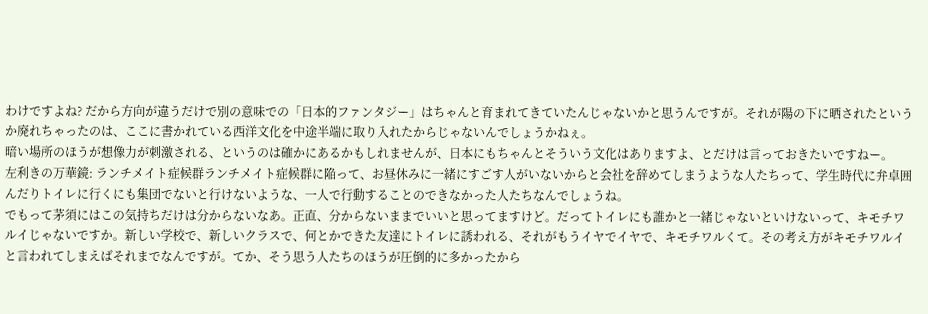わけですよね? だから方向が違うだけで別の意味での「日本的ファンタジー」はちゃんと育まれてきていたんじゃないかと思うんですが。それが陽の下に晒されたというか廃れちゃったのは、ここに書かれている西洋文化を中途半端に取り入れたからじゃないんでしょうかねぇ。
暗い場所のほうが想像力が刺激される、というのは確かにあるかもしれませんが、日本にもちゃんとそういう文化はありますよ、とだけは言っておきたいですねー。
左利きの万華鏡: ランチメイト症候群ランチメイト症候群に陥って、お昼休みに一緒にすごす人がいないからと会社を辞めてしまうような人たちって、学生時代に弁卓囲んだりトイレに行くにも集団でないと行けないような、一人で行動することのできなかった人たちなんでしょうね。
でもって茅須にはこの気持ちだけは分からないなあ。正直、分からないままでいいと思ってますけど。だってトイレにも誰かと一緒じゃないといけないって、キモチワルイじゃないですか。新しい学校で、新しいクラスで、何とかできた友達にトイレに誘われる、それがもうイヤでイヤで、キモチワルくて。その考え方がキモチワルイと言われてしまえばそれまでなんですが。てか、そう思う人たちのほうが圧倒的に多かったから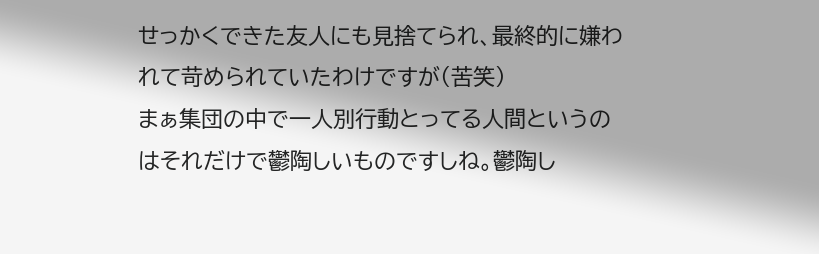せっかくできた友人にも見捨てられ、最終的に嫌われて苛められていたわけですが(苦笑)
まぁ集団の中で一人別行動とってる人間というのはそれだけで鬱陶しいものですしね。鬱陶し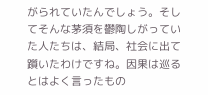がられていたんでしょう。そしてそんな茅須を鬱陶しがっていた人たちは、結局、社会に出て躓いたわけですね。因果は巡るとはよく言ったもの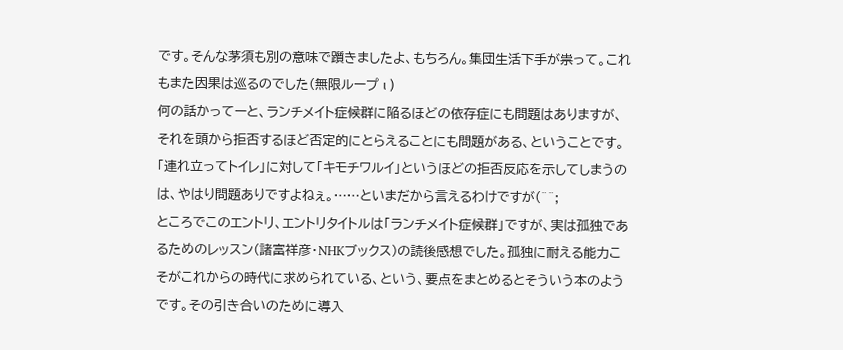です。そんな茅須も別の意味で躓きましたよ、もちろん。集団生活下手が祟って。これもまた因果は巡るのでした(無限ループ ι )
何の話かってーと、ランチメイト症候群に陥るほどの依存症にも問題はありますが、それを頭から拒否するほど否定的にとらえることにも問題がある、ということです。「連れ立ってトイレ」に対して「キモチワルイ」というほどの拒否反応を示してしまうのは、やはり問題ありですよねぇ。……といまだから言えるわけですが(^^;
ところでこのエントリ、エントリタイトルは「ランチメイト症候群」ですが、実は孤独であるためのレッスン(諸富祥彦・NHKブックス)の読後感想でした。孤独に耐える能力こそがこれからの時代に求められている、という、要点をまとめるとそういう本のようです。その引き合いのために導入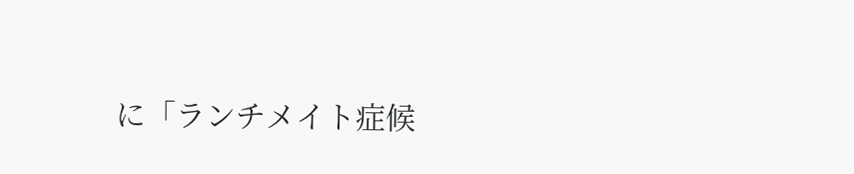に「ランチメイト症候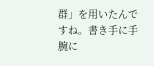群」を用いたんですね。書き手に手腕に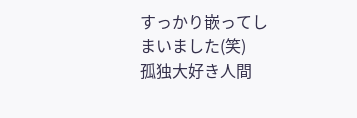すっかり嵌ってしまいました(笑)
孤独大好き人間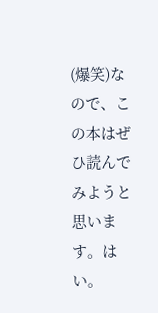(爆笑)なので、この本はぜひ読んでみようと思います。はい。